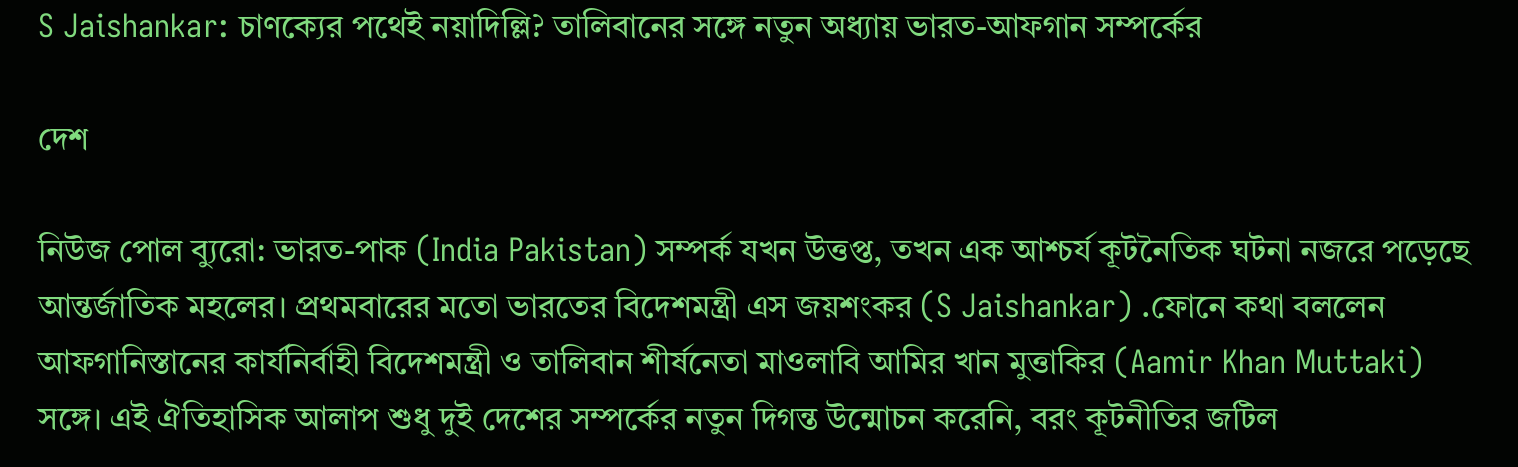S Jaishankar: চাণক্যের পথেই নয়াদিল্লি? তালিবানের সঙ্গে নতুন অধ্যায় ভারত-আফগান সম্পর্কের

দেশ

নিউজ পোল ব্যুরো: ভারত-পাক (India Pakistan) সম্পর্ক যখন উত্তপ্ত, তখন এক আশ্চর্য কূটনৈতিক ঘটনা নজরে পড়েছে আন্তর্জাতিক মহলের। প্রথমবারের মতো ভারতের বিদেশমন্ত্রী এস জয়শংকর (S Jaishankar) .ফোনে কথা বললেন আফগানিস্তানের কার্যনির্বাহী বিদেশমন্ত্রী ও তালিবান শীর্ষনেতা মাওলাবি আমির খান মুত্তাকির (Aamir Khan Muttaki) সঙ্গে। এই ঐতিহাসিক আলাপ শুধু দুই দেশের সম্পর্কের নতুন দিগন্ত উন্মোচন করেনি, বরং কূটনীতির জটিল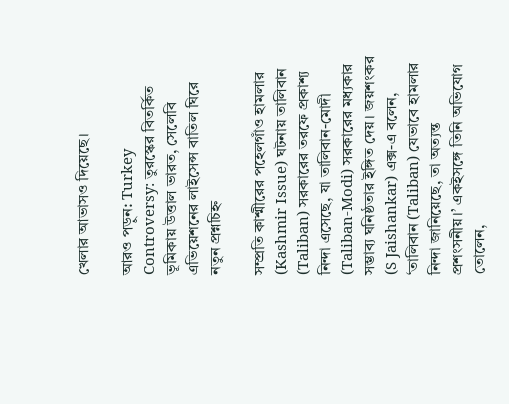খেলার আভাসও দিয়েছে।

আরও পড়ুন: Turkey Controversy: তুরস্কের বিতর্কিত ভূমিকায় উত্তাল ভারত, সেলেবি এভিয়েশনের লাইসেন্স বাতিল ঘিরে নতুন প্রশ্নচিহ্ন

সম্প্রতি কাশ্মীরের পহেলগাঁও হামলার (Kashmir Issue) ঘটনায় তালিবান (Taliban) সরকারের তরফে প্রকাশ্য নিন্দা এসেছে, যা তালিবান-মোদী (Taliban-Modi) সরকারের মধ্যকার সম্ভাব্য ঘনিষ্ঠতার ইঙ্গিত দেয়। জয়শংকর (S Jaishankar) এক্স-এ বলেন, ‘তালিবান (Taliban) যেভাবে হামলার নিন্দা জানিয়েছে, তা অত্যন্ত প্রশংসনীয়।’ একইসঙ্গে তিনি অভিযোগ তোলেন,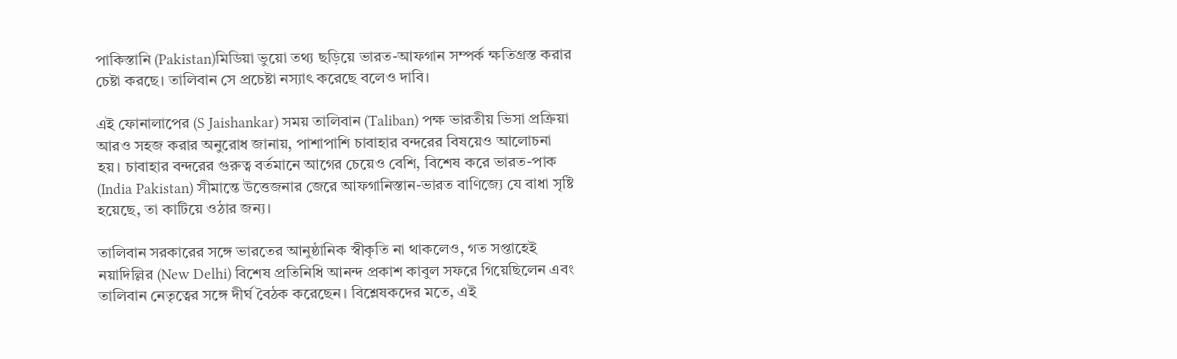পাকিস্তানি (Pakistan)মিডিয়া ভুয়ো তথ্য ছড়িয়ে ভারত-আফগান সম্পর্ক ক্ষতিগ্রস্ত করার চেষ্টা করছে। তালিবান সে প্রচেষ্টা নস্যাৎ করেছে বলেও দাবি।

এই ফোনালাপের (S Jaishankar) সময় তালিবান (Taliban) পক্ষ ভারতীয় ভিসা প্রক্রিয়া আরও সহজ করার অনুরোধ জানায়, পাশাপাশি চাবাহার বন্দরের বিষয়েও আলোচনা হয়। চাবাহার বন্দরের গুরুত্ব বর্তমানে আগের চেয়েও বেশি, বিশেষ করে ভারত-পাক (India Pakistan) সীমান্তে উত্তেজনার জেরে আফগানিস্তান-ভারত বাণিজ্যে যে বাধা সৃষ্টি হয়েছে, তা কাটিয়ে ওঠার জন্য।

তালিবান সরকারের সঙ্গে ভারতের আনুষ্ঠানিক স্বীকৃতি না থাকলেও, গত সপ্তাহেই নয়াদিল্লির (New Delhi) বিশেষ প্রতিনিধি আনন্দ প্রকাশ কাবুল সফরে গিয়েছিলেন এবং তালিবান নেতৃত্বের সঙ্গে দীর্ঘ বৈঠক করেছেন। বিশ্লেষকদের মতে, এই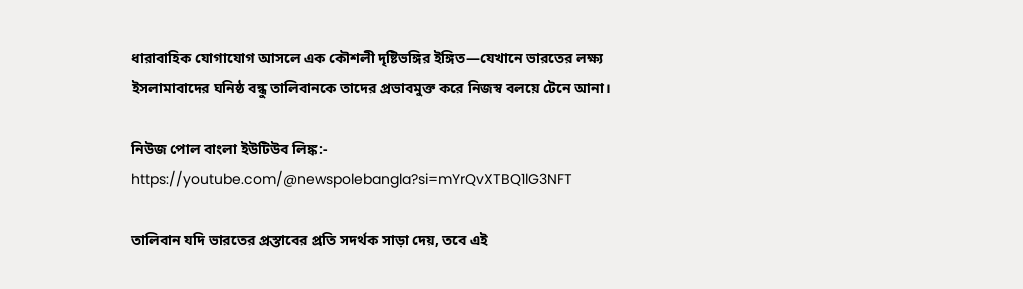ধারাবাহিক যোগাযোগ আসলে এক কৌশলী দৃষ্টিভঙ্গির ইঙ্গিত—যেখানে ভারতের লক্ষ্য ইসলামাবাদের ঘনিষ্ঠ বন্ধু তালিবানকে তাদের প্রভাবমুক্ত করে নিজস্ব বলয়ে টেনে আনা।

নিউজ পোল বাংলা ইউটিউব লিঙ্ক:- https://youtube.com/@newspolebangla?si=mYrQvXTBQ1lG3NFT

তালিবান যদি ভারতের প্রস্তাবের প্রতি সদর্থক সাড়া দেয়, তবে এই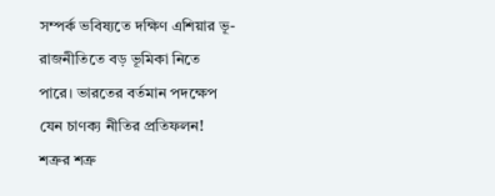সম্পর্ক ভবিষ্যতে দক্ষিণ এশিয়ার ভূ-রাজনীতিতে বড় ভূমিকা নিতে পারে। ভারতের বর্তমান পদক্ষেপ যেন চাণক্য নীতির প্রতিফলন! শত্রুর শত্রু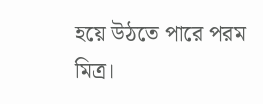হয়ে উঠতে পারে পরম মিত্র।